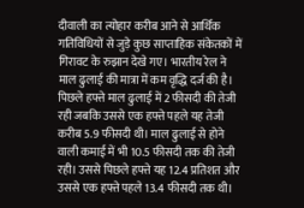दीवाली का त्योहार करीब आने से आर्थिक गतिविधियों से जुड़े कुछ साप्ताहिक संकेतकों में गिरावट के रुझान देखे गए। भारतीय रेल ने माल ढुलाई की मात्रा में कम वृद्धि दर्ज की है। पिछले हफ्ते माल ढुलाई में 2 फीसदी की तेजी रही जबकि उससे एक हफ्ते पहले यह तेजी करीब 5.9 फीसदी थी। माल ढुलाई से होने वाली कमाई में भी 10.5 फीसदी तक की तेजी रही। उससे पिछले हफ्ते यह 12.4 प्रतिशत और उससे एक हफ्ते पहले 13.4 फीसदी तक थी।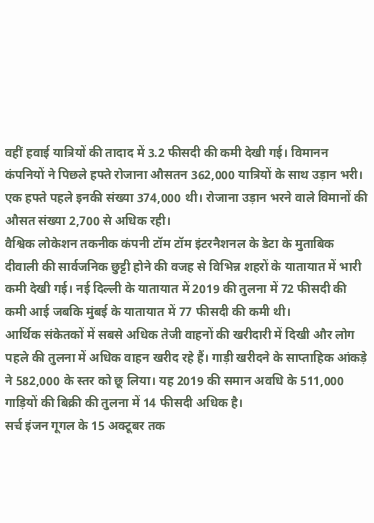वहीं हवाई यात्रियों की तादाद में 3.2 फीसदी की कमी देखी गई। विमानन कंपनियों ने पिछले हफ्ते रोजाना औसतन 362,000 यात्रियों के साथ उड़ान भरी। एक हफ्ते पहले इनकी संख्या 374,000 थी। रोजाना उड़ान भरने वाले विमानों की औसत संख्या 2,700 से अधिक रही।
वैश्विक लोकेशन तकनीक कंपनी टॉम टॉम इंटरनैशनल के डेटा के मुताबिक दीवाली की सार्वजनिक छुट्टी होने की वजह से विभिन्न शहरों के यातायात में भारी कमी देखी गई। नई दिल्ली के यातायात में 2019 की तुलना में 72 फीसदी की कमी आई जबकि मुंबई के यातायात में 77 फीसदी की कमी थी।
आर्थिक संकेतकों में सबसे अधिक तेजी वाहनों की खरीदारी में दिखी और लोग पहले की तुलना में अधिक वाहन खरीद रहे हैं। गाड़ी खरीदने के साप्ताहिक आंकड़े ने 582,000 के स्तर को छू लिया। यह 2019 की समान अवधि के 511,000 गाड़ियों की बिक्री की तुलना में 14 फीसदी अधिक है।
सर्च इंजन गूगल के 15 अक्टूबर तक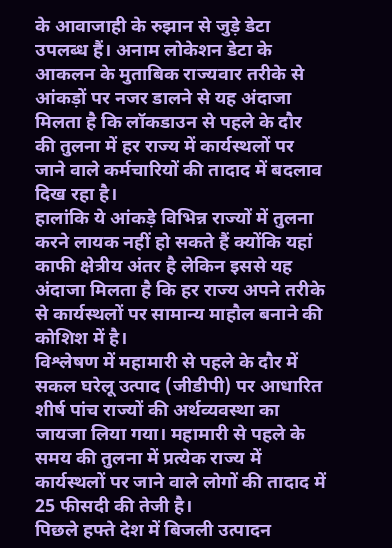के आवाजाही के रुझान से जुड़े डेटा उपलब्ध हैं। अनाम लोकेशन डेटा के आकलन के मुताबिक राज्यवार तरीके से आंकड़ों पर नजर डालने से यह अंदाजा मिलता है कि लॉकडाउन से पहले के दौर की तुलना में हर राज्य में कार्यस्थलों पर जाने वाले कर्मचारियों की तादाद में बदलाव दिख रहा है।
हालांकि ये आंकड़े विभिन्न राज्यों में तुलना करने लायक नहीं हो सकते हैं क्योंकि यहां काफी क्षेत्रीय अंतर है लेकिन इससे यह अंदाजा मिलता है कि हर राज्य अपने तरीके से कार्यस्थलों पर सामान्य माहौल बनाने की कोशिश में है।
विश्लेषण में महामारी से पहले के दौर में सकल घरेलू उत्पाद (जीडीपी) पर आधारित शीर्ष पांच राज्यों की अर्थव्यवस्था का जायजा लिया गया। महामारी से पहले के समय की तुलना में प्रत्येक राज्य में कार्यस्थलों पर जाने वाले लोगों की तादाद में 25 फीसदी की तेजी है।
पिछले हफ्ते देश में बिजली उत्पादन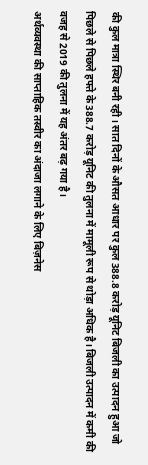की कुल मात्रा स्थिर बनी रही। सात दिनों के औसत आधार पर कुल 388.8 करोड़ यूनिट बिजली का उत्पादन हुआ जो पिछले से पिछले हफ्ते के 388.7 करोड़ यूनिट की तुलना में मामूली रूप से थोड़ा अधिक है। बिजली उत्पादन में कमी की वजह से 2019 की तुलना में यह अंतर बढ़ गया है।
अर्थव्यवस्था की साप्ताहिक तस्वीर का अंदाजा लगाने के लिए बिज़नेस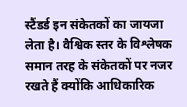स्टैंडर्ड इन संकेतकों का जायजा लेता है। वैश्विक स्तर के विश्लेषक समान तरह के संकेतकों पर नजर रखते हैं क्योंकि आधिकारिक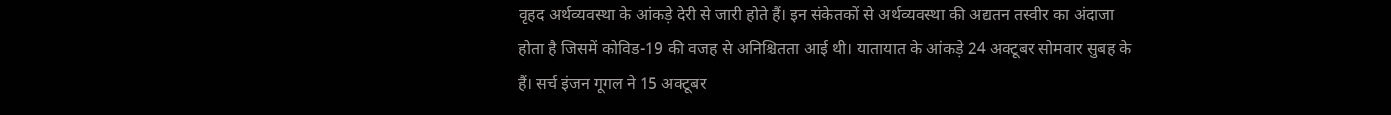वृहद अर्थव्यवस्था के आंकड़े देरी से जारी होते हैं। इन संकेतकों से अर्थव्यवस्था की अद्यतन तस्वीर का अंदाजा होता है जिसमें कोविड-19 की वजह से अनिश्चितता आई थी। यातायात के आंकड़े 24 अक्टूबर सोमवार सुबह के हैं। सर्च इंजन गूगल ने 15 अक्टूबर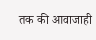तक की आवाजाही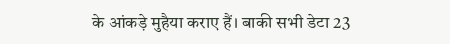के आंकड़े मुहैया कराए हैं। बाकी सभी डेटा 23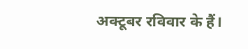अक्टूबर रविवार के हैं।